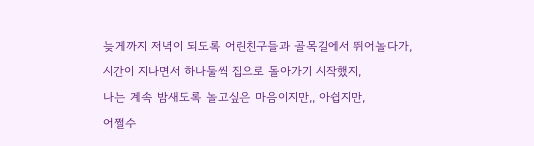늦게까지 저녁이 되도록 어린친구들과 골목길에서 뛰어놀다가,
시간이 지나면서 하나둘씩 집으로 돌아가기 시작했지,
나는 계속 밤새도록 놀고싶은 마음이지만,, 아쉽지만,
어쩔수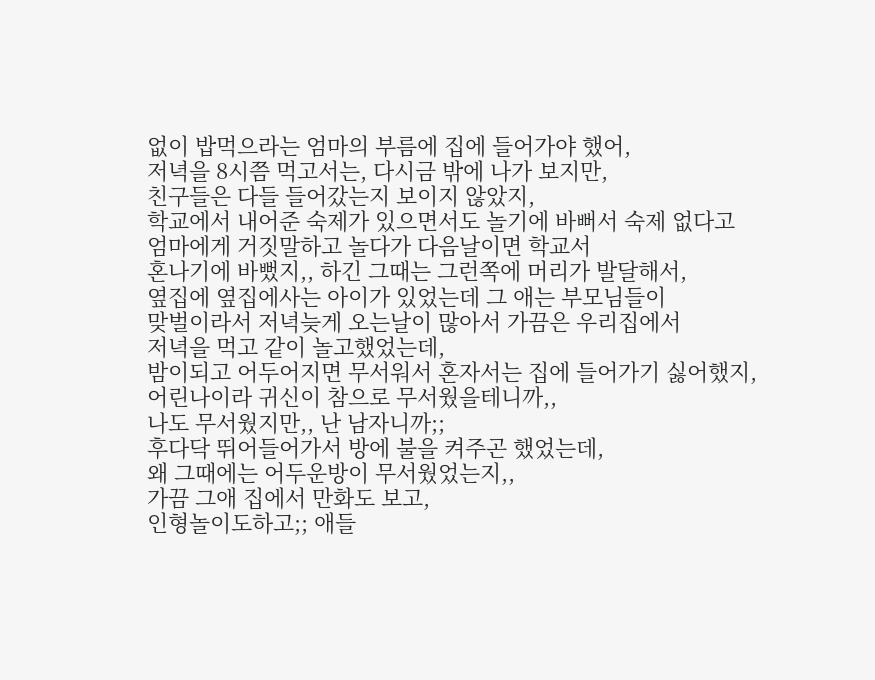없이 밥먹으라는 엄마의 부름에 집에 들어가야 했어,
저녁을 8시쯤 먹고서는, 다시금 밖에 나가 보지만,
친구들은 다들 들어갔는지 보이지 않았지,
학교에서 내어준 숙제가 있으면서도 놀기에 바뻐서 숙제 없다고
엄마에게 거짓말하고 놀다가 다음날이면 학교서
혼나기에 바뻤지,, 하긴 그때는 그런쪽에 머리가 발달해서,
옆집에 옆집에사는 아이가 있었는데 그 애는 부모님들이
맞벌이라서 저녁늦게 오는날이 많아서 가끔은 우리집에서
저녁을 먹고 같이 놀고했었는데,
밤이되고 어두어지면 무서워서 혼자서는 집에 들어가기 싫어했지,
어린나이라 귀신이 참으로 무서웠을테니까,,
나도 무서웠지만,, 난 남자니까;;
후다닥 뛰어들어가서 방에 불을 켜주곤 했었는데,
왜 그때에는 어두운방이 무서웠었는지,,
가끔 그애 집에서 만화도 보고,
인형놀이도하고;; 애들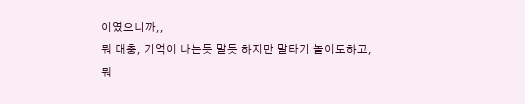이였으니까,,
뭐 대충, 기억이 나는듯 말듯 하지만 말타기 놀이도하고,
뭐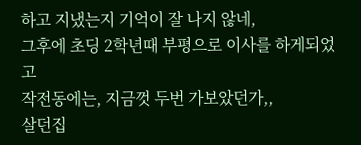하고 지냈는지 기억이 잘 나지 않네,
그후에 초딩 2학년때 부평으로 이사를 하게되었고
작전동에는, 지금껏 두번 가보았던가,,
살던집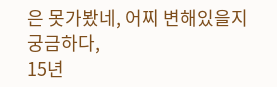은 못가봤네, 어찌 변해있을지 궁금하다,
15년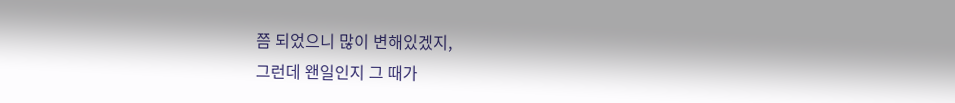쯤 되었으니 많이 변해있겠지,
그런데 왠일인지 그 때가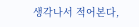생각나서 적어본다,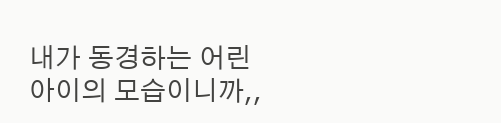내가 동경하는 어린아이의 모습이니까,,